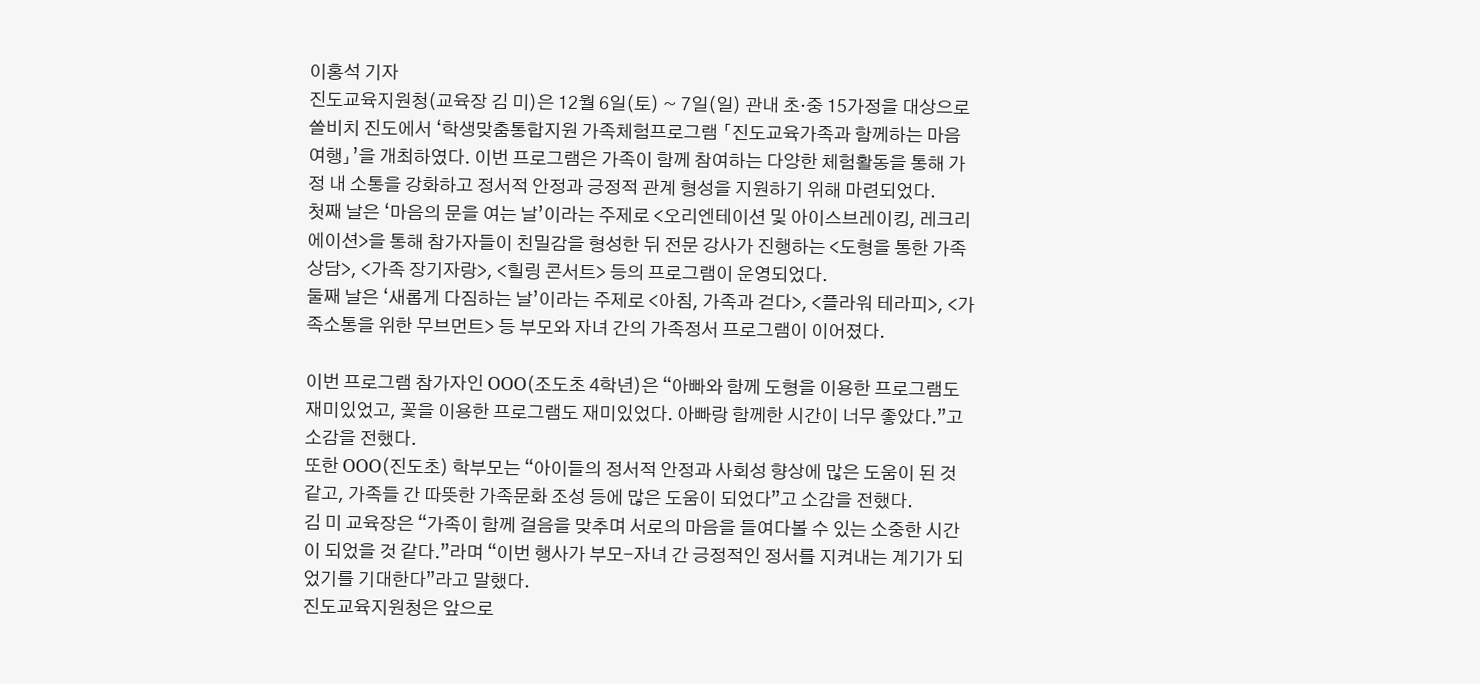이홍석 기자
진도교육지원청(교육장 김 미)은 12월 6일(토) ~ 7일(일) 관내 초·중 15가정을 대상으로 쏠비치 진도에서 ‘학생맞춤통합지원 가족체험프로그램 「진도교육가족과 함께하는 마음여행」’을 개최하였다. 이번 프로그램은 가족이 함께 참여하는 다양한 체험활동을 통해 가정 내 소통을 강화하고 정서적 안정과 긍정적 관계 형성을 지원하기 위해 마련되었다.
첫째 날은 ‘마음의 문을 여는 날’이라는 주제로 <오리엔테이션 및 아이스브레이킹, 레크리에이션>을 통해 참가자들이 친밀감을 형성한 뒤 전문 강사가 진행하는 <도형을 통한 가족상담>, <가족 장기자랑>, <힐링 콘서트> 등의 프로그램이 운영되었다.
둘째 날은 ‘새롭게 다짐하는 날’이라는 주제로 <아침, 가족과 걷다>, <플라워 테라피>, <가족소통을 위한 무브먼트> 등 부모와 자녀 간의 가족정서 프로그램이 이어졌다.

이번 프로그램 참가자인 OOO(조도초 4학년)은 “아빠와 함께 도형을 이용한 프로그램도 재미있었고, 꽃을 이용한 프로그램도 재미있었다. 아빠랑 함께한 시간이 너무 좋았다.”고 소감을 전했다.
또한 OOO(진도초) 학부모는 “아이들의 정서적 안정과 사회성 향상에 많은 도움이 된 것 같고, 가족들 간 따뜻한 가족문화 조성 등에 많은 도움이 되었다”고 소감을 전했다.
김 미 교육장은 “가족이 함께 걸음을 맞추며 서로의 마음을 들여다볼 수 있는 소중한 시간이 되었을 것 같다.”라며 “이번 행사가 부모-자녀 간 긍정적인 정서를 지켜내는 계기가 되었기를 기대한다”라고 말했다.
진도교육지원청은 앞으로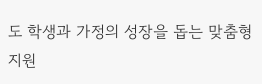도 학생과 가정의 성장을 돕는 맞춤형 지원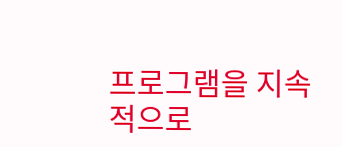프로그램을 지속적으로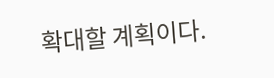확대할 계획이다.